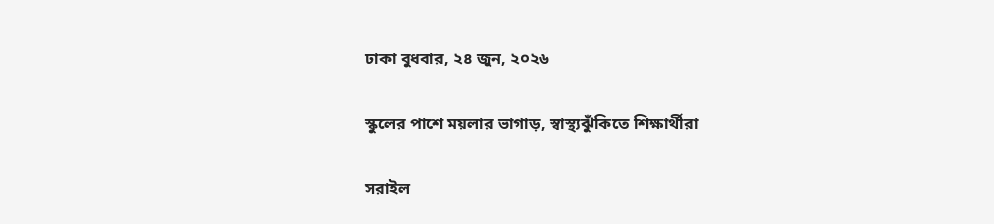ঢাকা বুধবার, ২৪ জুন, ২০২৬

স্কুলের পাশে ময়লার ভাগাড়, স্বাস্থ্যঝুঁকিতে শিক্ষার্থীরা

সরাইল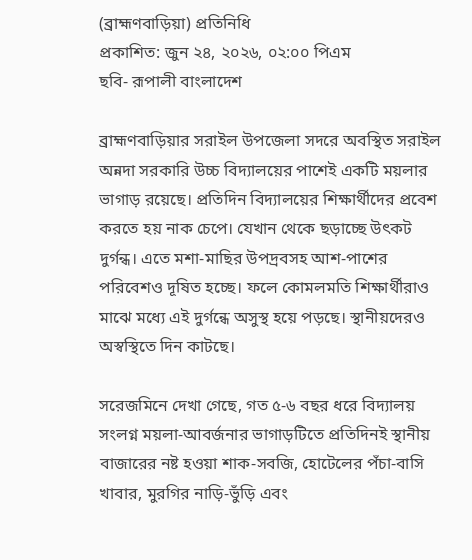(ব্রাহ্মণবাড়িয়া) প্রতিনিধি
প্রকাশিত: জুন ২৪, ২০২৬, ০২:০০ পিএম
ছবি- রূপালী বাংলাদেশ

ব্রাহ্মণবাড়িয়ার সরাইল উপজেলা সদরে অবস্থিত সরাইল অন্নদা সরকারি উচ্চ বিদ্যালয়ের পাশেই একটি ময়লার ভাগাড় রয়েছে। প্রতিদিন বিদ্যালয়ের শিক্ষার্থীদের প্রবেশ করতে হয় নাক চেপে। যেখান থেকে ছড়াচ্ছে উৎকট দুর্গন্ধ। এতে মশা-মাছির উপদ্রবসহ আশ-পাশের পরিবেশও দূষিত হচ্ছে। ফলে কোমলমতি শিক্ষার্থীরাও মাঝে মধ্যে এই দুর্গন্ধে অসুস্থ হয়ে পড়ছে। স্থানীয়দেরও অস্বস্থিতে দিন কাটছে।

সরেজমিনে দেখা গেছে, গত ৫-৬ বছর ধরে বিদ্যালয় সংলগ্ন ময়লা-আবর্জনার ভাগাড়টিতে প্রতিদিনই স্থানীয় বাজারের নষ্ট হওয়া শাক-সবজি, হোটেলের পঁচা-বাসি খাবার, মুরগির নাড়ি-ভুঁড়ি এবং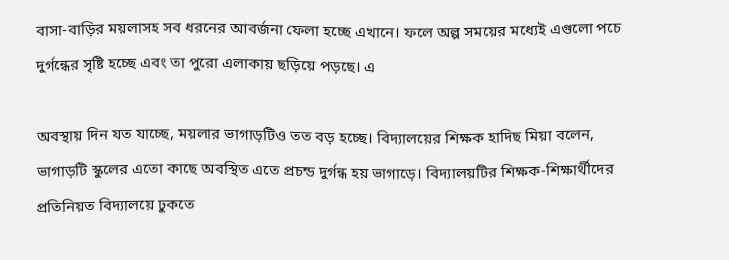বাসা-বাড়ির ময়লাসহ সব ধরনের আবর্জনা ফেলা হচ্ছে এখানে। ফলে অল্প সময়ের মধ্যেই এগুলো পচে দুর্গন্ধের সৃষ্টি হচ্ছে এবং তা পুরো এলাকায় ছড়িয়ে পড়ছে। এ

অবস্থায় দিন যত যাচ্ছে, ময়লার ভাগাড়টিও তত বড় হচ্ছে। বিদ্যালয়ের শিক্ষক হাদিছ মিয়া বলেন, ভাগাড়টি স্কুলের এতো কাছে অবস্থিত এতে প্রচন্ড দুর্গন্ধ হয় ভাগাড়ে। বিদ্যালয়টির শিক্ষক-শিক্ষার্থীদের প্রতিনিয়ত বিদ্যালয়ে ঢুকতে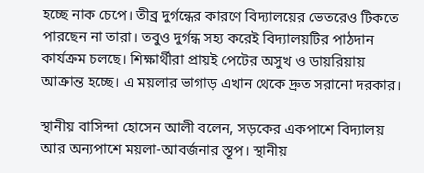হচ্ছে নাক চেপে। তীব্র দুর্গন্ধের কারণে বিদ্যালয়ের ভেতরেও টিকতে পারছেন না তারা। তবুও দুর্গন্ধ সহ্য করেই বিদ্যালয়টির পাঠদান কার্যক্রম চলছে। শিক্ষার্থীরা প্রায়ই পেটের অসুখ ও ডায়রিয়ায় আক্রান্ত হচ্ছে। এ ময়লার ভাগাড় এখান থেকে দ্রুত সরানো দরকার।

স্থানীয় বাসিন্দা হোসেন আলী বলেন, সড়কের একপাশে বিদ্যালয় আর অন্যপাশে ময়লা-আবর্জনার স্তূপ। স্থানীয়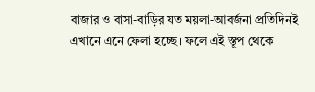বাজার ও বাসা-বাড়ির যত ময়লা-আবর্জনা প্রতিদিনই এখানে এনে ফেলা হচ্ছে। ফলে এই স্তূপ থেকে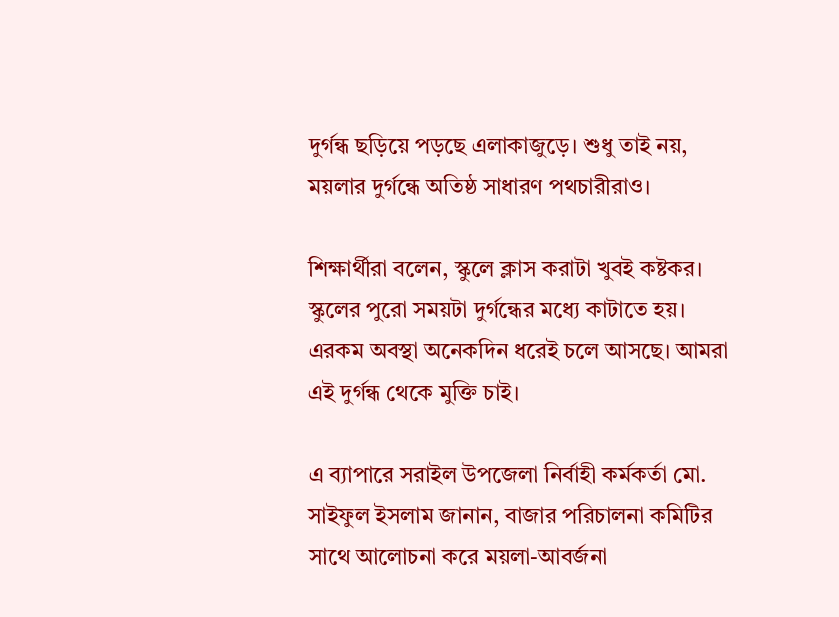দুর্গন্ধ ছড়িয়ে পড়ছে এলাকাজুড়ে। শুধু তাই নয়, ময়লার দুর্গন্ধে অতিষ্ঠ সাধারণ পথচারীরাও।

শিক্ষার্থীরা বলেন, স্কুলে ক্লাস করাটা খুবই কষ্টকর। স্কুলের পুরো সময়টা দুর্গন্ধের মধ্যে কাটাতে হয়। এরকম অবস্থা অনেকদিন ধরেই চলে আসছে। আমরা এই দুর্গন্ধ থেকে মুক্তি চাই।

এ ব্যাপারে সরাইল উপজেলা নির্বাহী কর্মকর্তা মো. সাইফুল ইসলাম জানান, বাজার পরিচালনা কমিটির সাথে আলোচনা করে ময়লা-আবর্জনা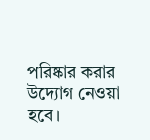পরিষ্কার করার উদ্যোগ নেওয়া হবে।